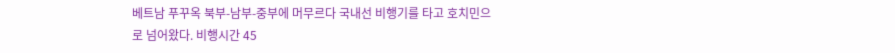베트남 푸꾸옥 북부-남부-중부에 머무르다 국내선 비행기를 타고 호치민으로 넘어왔다. 비행시간 45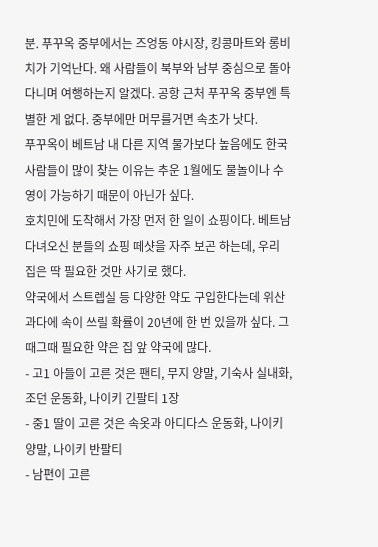분. 푸꾸옥 중부에서는 즈엉동 야시장, 킹콩마트와 롱비치가 기억난다. 왜 사람들이 북부와 남부 중심으로 돌아다니며 여행하는지 알겠다. 공항 근처 푸꾸옥 중부엔 특별한 게 없다. 중부에만 머무를거면 속초가 낫다.
푸꾸옥이 베트남 내 다른 지역 물가보다 높음에도 한국사람들이 많이 찾는 이유는 추운 1월에도 물놀이나 수영이 가능하기 때문이 아닌가 싶다.
호치민에 도착해서 가장 먼저 한 일이 쇼핑이다. 베트남 다녀오신 분들의 쇼핑 떼샷을 자주 보곤 하는데, 우리 집은 딱 필요한 것만 사기로 했다.
약국에서 스트렙실 등 다양한 약도 구입한다는데 위산과다에 속이 쓰릴 확률이 20년에 한 번 있을까 싶다. 그때그때 필요한 약은 집 앞 약국에 많다.
- 고1 아들이 고른 것은 팬티, 무지 양말, 기숙사 실내화, 조던 운동화, 나이키 긴팔티 1장
- 중1 딸이 고른 것은 속옷과 아디다스 운동화, 나이키 양말, 나이키 반팔티
- 남편이 고른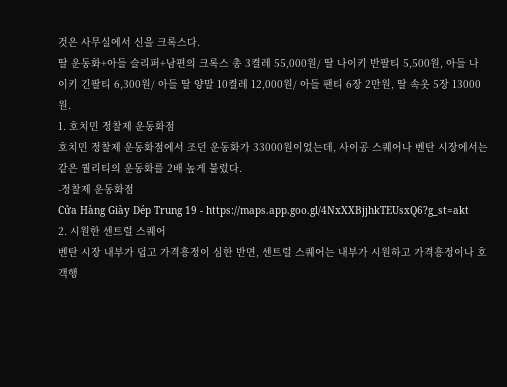것은 사무실에서 신을 크록스다.
딸 운동화+아들 슬리퍼+남편의 크록스 총 3켤레 55,000원/ 딸 나이키 반팔티 5,500원, 아들 나이키 긴팔티 6,300원/ 아들 딸 양말 10켤레 12,000원/ 아들 팬티 6장 2만원, 딸 속옷 5장 13000원.
1. 호치민 정찰제 운동화점
호치민 정찰제 운동화점에서 조던 운동화가 33000원이었는데, 사이공 스퀘어나 벤탄 시장에서는 같은 퀄리티의 운동화를 2배 높게 불렀다.
-정찰제 운동화점
Cửa Hàng Giày Dép Trung 19 - https://maps.app.goo.gl/4NxXXBjjhkTEUsxQ6?g_st=akt
2. 시원한 센트럴 스퀘어
벤탄 시장 내부가 덥고 가격흥정이 심한 반면, 센트럴 스퀘어는 내부가 시원하고 가격흥정이나 호객행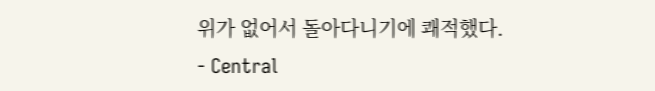위가 없어서 돌아다니기에 쾌적했다.
- Central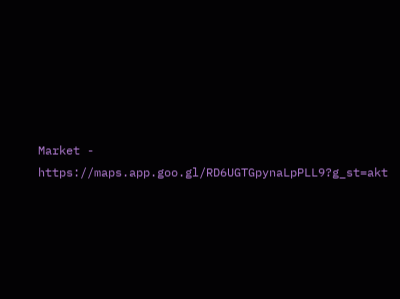Market - https://maps.app.goo.gl/RD6UGTGpynaLpPLL9?g_st=akt